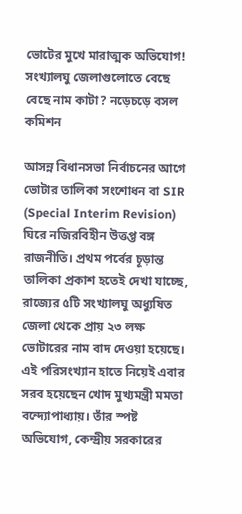ভোটের মুখে মারাত্মক অভিযোগ! সংখ্যালঘু জেলাগুলোতে বেছে বেছে নাম কাটা? নড়েচড়ে বসল কমিশন

আসন্ন বিধানসভা নির্বাচনের আগে ভোটার তালিকা সংশোধন বা SIR (Special Interim Revision) ঘিরে নজিরবিহীন উত্তপ্ত বঙ্গ রাজনীতি। প্রথম পর্বের চূড়ান্ত তালিকা প্রকাশ হতেই দেখা যাচ্ছে, রাজ্যের ৫টি সংখ্যালঘু অধ্যুষিত জেলা থেকে প্রায় ২৩ লক্ষ ভোটারের নাম বাদ দেওয়া হয়েছে। এই পরিসংখ্যান হাতে নিয়েই এবার সরব হয়েছেন খোদ মুখ্যমন্ত্রী মমতা বন্দ্যোপাধ্যায়। তাঁর স্পষ্ট অভিযোগ, কেন্দ্রীয় সরকারের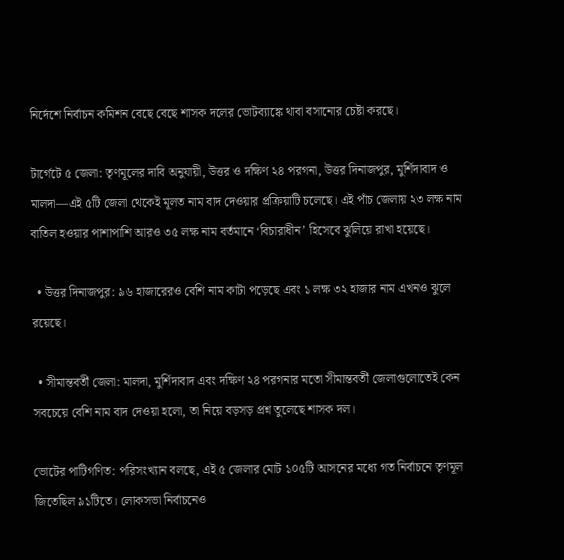নির্দেশে নির্বাচন কমিশন বেছে বেছে শাসক দলের ভোটব্যাঙ্কে থাবা বসানোর চেষ্টা করছে।

টার্গেটে ৫ জেলা: তৃণমূলের দাবি অনুযায়ী, উত্তর ও দক্ষিণ ২৪ পরগনা, উত্তর দিনাজপুর, মুর্শিদাবাদ ও মালদা—এই ৫টি জেলা থেকেই মূলত নাম বাদ দেওয়ার প্রক্রিয়াটি চলেছে। এই পাঁচ জেলায় ২৩ লক্ষ নাম বাতিল হওয়ার পাশাপাশি আরও ৩৫ লক্ষ নাম বর্তমানে ‘বিচারাধীন’ হিসেবে ঝুলিয়ে রাখা হয়েছে।

  • উত্তর দিনাজপুর: ৯৬ হাজারেরও বেশি নাম কাটা পড়েছে এবং ১ লক্ষ ৩২ হাজার নাম এখনও ঝুলে রয়েছে।

  • সীমান্তবর্তী জেলা: মালদা, মুর্শিদাবাদ এবং দক্ষিণ ২৪ পরগনার মতো সীমান্তবর্তী জেলাগুলোতেই কেন সবচেয়ে বেশি নাম বাদ দেওয়া হলো, তা নিয়ে বড়সড় প্রশ্ন তুলেছে শাসক দল।

ভোটের পাটিগণিত: পরিসংখ্যান বলছে, এই ৫ জেলার মোট ১০৫টি আসনের মধ্যে গত নির্বাচনে তৃণমূল জিতেছিল ৯১টিতে। লোকসভা নির্বাচনেও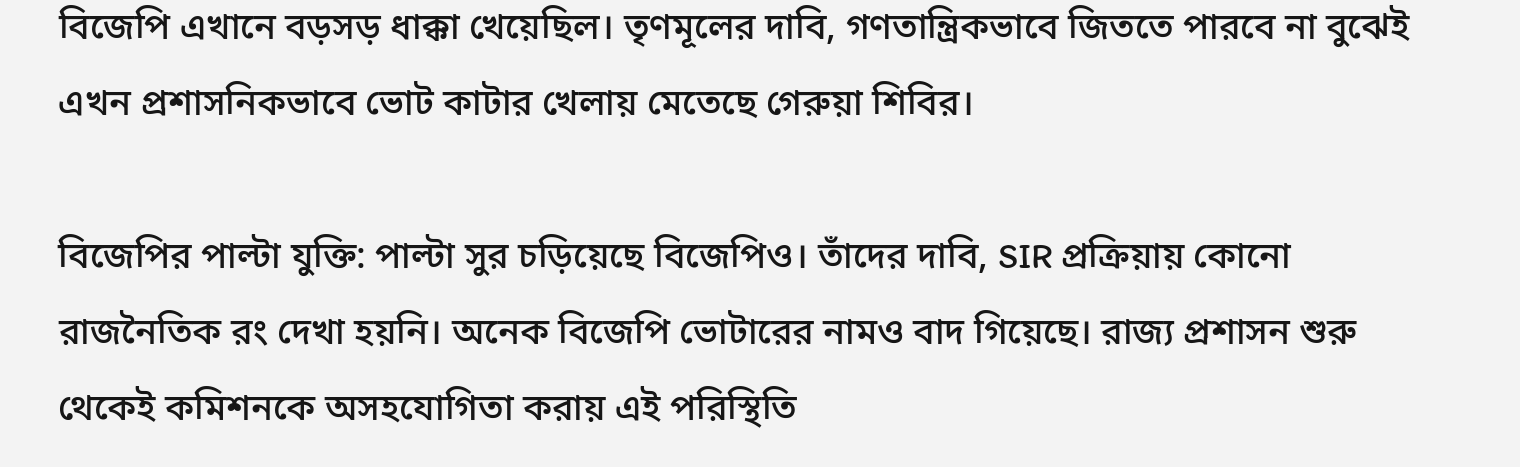বিজেপি এখানে বড়সড় ধাক্কা খেয়েছিল। তৃণমূলের দাবি, গণতান্ত্রিকভাবে জিততে পারবে না বুঝেই এখন প্রশাসনিকভাবে ভোট কাটার খেলায় মেতেছে গেরুয়া শিবির।

বিজেপির পাল্টা যুক্তি: পাল্টা সুর চড়িয়েছে বিজেপিও। তাঁদের দাবি, SIR প্রক্রিয়ায় কোনো রাজনৈতিক রং দেখা হয়নি। অনেক বিজেপি ভোটারের নামও বাদ গিয়েছে। রাজ্য প্রশাসন শুরু থেকেই কমিশনকে অসহযোগিতা করায় এই পরিস্থিতি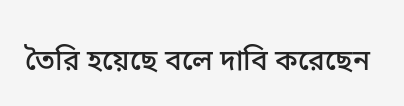তৈরি হয়েছে বলে দাবি করেছেন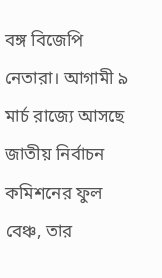বঙ্গ বিজেপি নেতারা। আগামী ৯ মার্চ রাজ্যে আসছে জাতীয় নির্বাচন কমিশনের ফুল বেঞ্চ, তার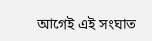আগেই এই সংঘাত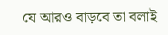যে আরও বাড়বে তা বলাই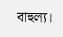বাহুল্য।